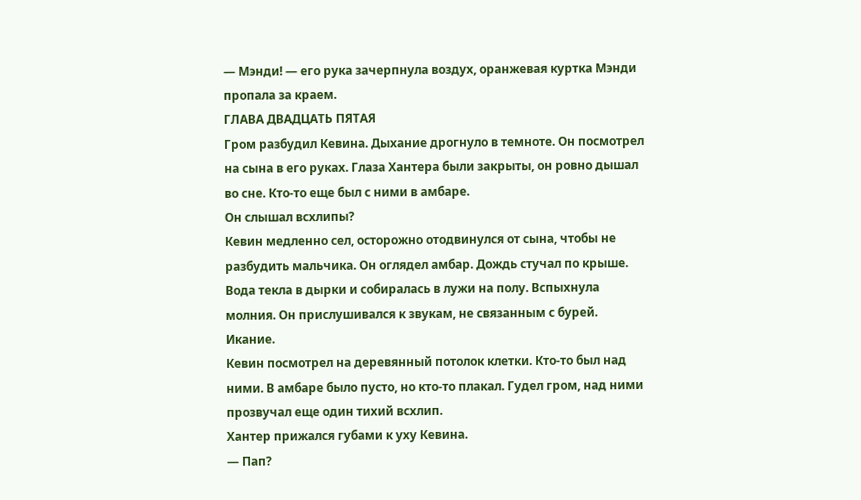— Мэнди! — его рука зачерпнула воздух, оранжевая куртка Мэнди пропала за краем.
ГЛАВА ДВАДЦАТЬ ПЯТАЯ
Гром разбудил Кевина. Дыхание дрогнуло в темноте. Он посмотрел на сына в его руках. Глаза Хантера были закрыты, он ровно дышал во сне. Кто-то еще был с ними в амбаре.
Он слышал всхлипы?
Кевин медленно сел, осторожно отодвинулся от сына, чтобы не разбудить мальчика. Он оглядел амбар. Дождь стучал по крыше. Вода текла в дырки и собиралась в лужи на полу. Вспыхнула молния. Он прислушивался к звукам, не связанным с бурей.
Икание.
Кевин посмотрел на деревянный потолок клетки. Кто-то был над ними. В амбаре было пусто, но кто-то плакал. Гудел гром, над ними прозвучал еще один тихий всхлип.
Хантер прижался губами к уху Кевина.
— Пап?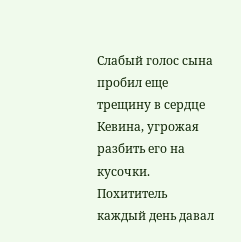Слабый голос сына пробил еще трещину в сердце Кевина, угрожая разбить его на кусочки. Похититель каждый день давал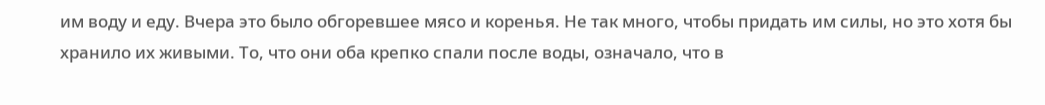им воду и еду. Вчера это было обгоревшее мясо и коренья. Не так много, чтобы придать им силы, но это хотя бы хранило их живыми. То, что они оба крепко спали после воды, означало, что в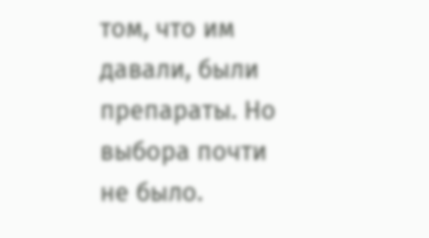том, что им давали, были препараты. Но выбора почти не было.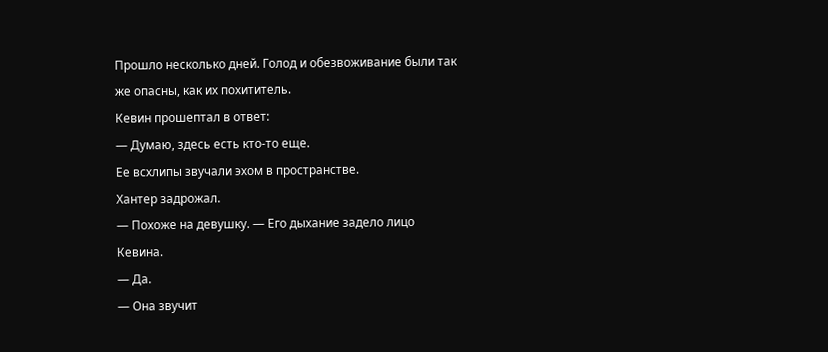Прошло несколько дней. Голод и обезвоживание были так же опасны, как их похититель.
Кевин прошептал в ответ:
— Думаю, здесь есть кто-то еще.
Ее всхлипы звучали эхом в пространстве.
Хантер задрожал.
— Похоже на девушку. — Его дыхание задело лицо Кевина.
— Да.
— Она звучит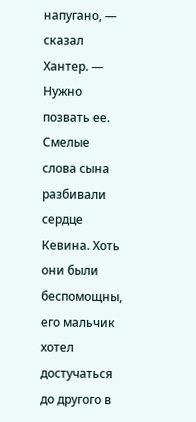напугано, — сказал Хантер. — Нужно позвать ее.
Смелые слова сына разбивали сердце Кевина. Хоть они были беспомощны, его мальчик хотел достучаться до другого в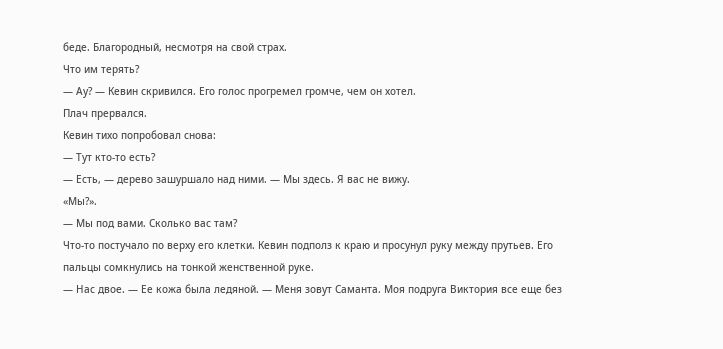беде. Благородный, несмотря на свой страх.
Что им терять?
— Ау? — Кевин скривился. Его голос прогремел громче, чем он хотел.
Плач прервался.
Кевин тихо попробовал снова:
— Тут кто-то есть?
— Есть, — дерево зашуршало над ними. — Мы здесь. Я вас не вижу.
«Мы?».
— Мы под вами. Сколько вас там?
Что-то постучало по верху его клетки. Кевин подполз к краю и просунул руку между прутьев. Его пальцы сомкнулись на тонкой женственной руке.
— Нас двое. — Ее кожа была ледяной. — Меня зовут Саманта. Моя подруга Виктория все еще без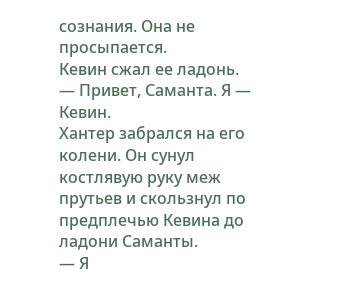сознания. Она не просыпается.
Кевин сжал ее ладонь.
— Привет, Саманта. Я — Кевин.
Хантер забрался на его колени. Он сунул костлявую руку меж прутьев и скользнул по предплечью Кевина до ладони Саманты.
— Я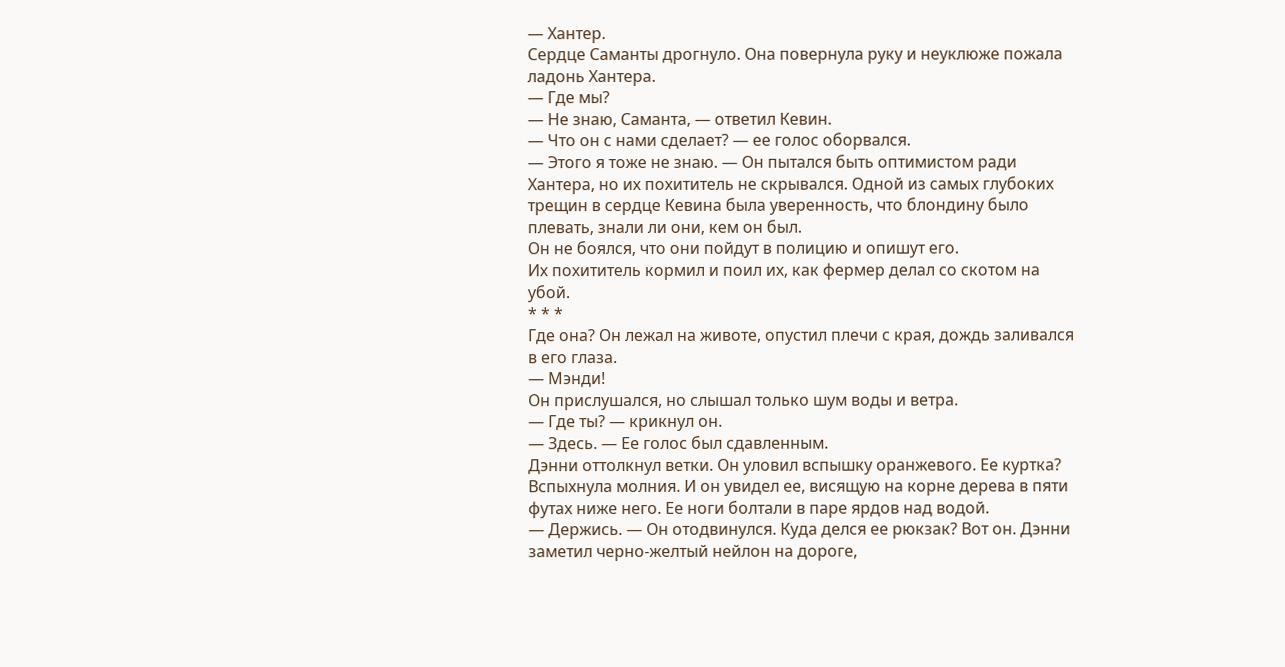— Хантер.
Сердце Саманты дрогнуло. Она повернула руку и неуклюже пожала ладонь Хантера.
— Где мы?
— Не знаю, Саманта, — ответил Кевин.
— Что он с нами сделает? — ее голос оборвался.
— Этого я тоже не знаю. — Он пытался быть оптимистом ради Хантера, но их похититель не скрывался. Одной из самых глубоких трещин в сердце Кевина была уверенность, что блондину было плевать, знали ли они, кем он был.
Он не боялся, что они пойдут в полицию и опишут его.
Их похититель кормил и поил их, как фермер делал со скотом на убой.
* * *
Где она? Он лежал на животе, опустил плечи с края, дождь заливался в его глаза.
— Мэнди!
Он прислушался, но слышал только шум воды и ветра.
— Где ты? — крикнул он.
— Здесь. — Ее голос был сдавленным.
Дэнни оттолкнул ветки. Он уловил вспышку оранжевого. Ее куртка? Вспыхнула молния. И он увидел ее, висящую на корне дерева в пяти футах ниже него. Ее ноги болтали в паре ярдов над водой.
— Держись. — Он отодвинулся. Куда делся ее рюкзак? Вот он. Дэнни заметил черно-желтый нейлон на дороге,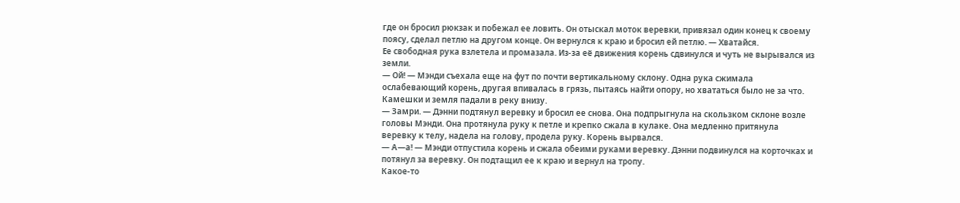где он бросил рюкзак и побежал ее ловить. Он отыскал моток веревки, привязал один конец к своему поясу, сделал петлю на другом конце. Он вернулся к краю и бросил ей петлю. — Хватайся.
Ее свободная рука взлетела и промазала. Из-за её движения корень сдвинулся и чуть не вырывался из земли.
— Ой! — Мэнди съехала еще на фут по почти вертикальному склону. Одна рука сжимала ослабевающий корень, другая впивалась в грязь, пытаясь найти опору, но хвататься было не за что. Камешки и земля падали в реку внизу.
— Замри. — Дэнни подтянул веревку и бросил ее снова. Она подпрыгнула на скользком склоне возле головы Мэнди. Она протянула руку к петле и крепко сжала в кулаке. Она медленно притянула веревку к телу, надела на голову, продела руку. Корень вырвался.
— А—а! — Мэнди отпустила корень и сжала обеими руками веревку. Дэнни подвинулся на корточках и потянул за веревку. Он подтащил ее к краю и вернул на тропу.
Какое-то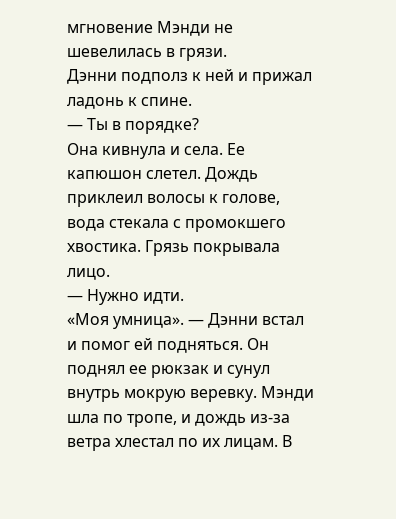мгновение Мэнди не шевелилась в грязи.
Дэнни подполз к ней и прижал ладонь к спине.
— Ты в порядке?
Она кивнула и села. Ее капюшон слетел. Дождь приклеил волосы к голове, вода стекала с промокшего хвостика. Грязь покрывала лицо.
— Нужно идти.
«Моя умница». — Дэнни встал и помог ей подняться. Он поднял ее рюкзак и сунул внутрь мокрую веревку. Мэнди шла по тропе, и дождь из-за ветра хлестал по их лицам. В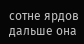сотне ярдов дальше она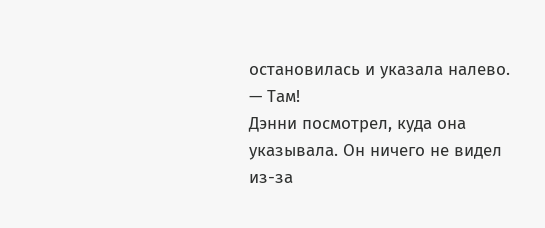остановилась и указала налево.
— Там!
Дэнни посмотрел, куда она указывала. Он ничего не видел из-за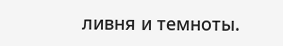ливня и темноты.